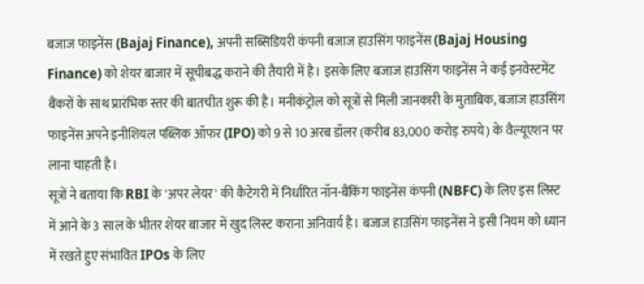बजाज फाइनेंस (Bajaj Finance), अपनी सब्सिडियरी कंपनी बजाज हाउसिंग फाइनेंस (Bajaj Housing Finance) को शेयर बाजार में सूचीबद्ध कराने की तैयारी में है। इसके लिए बजाज हाउसिंग फाइनेंस ने कई इनवेस्टमेंट बैंकरों के साथ प्रारंभिक स्तर की बातचीत शुरू की है। मनीकंट्रोल को सूत्रों से मिली जानकारी के मुताबिक, बजाज हाउसिंग फाइनेंस अपने इनीशियल पब्लिक ऑफर (IPO) को 9 से 10 अरब डॉलर (करीब 83,000 करोड़ रुपये) के वैल्यूएशन पर लाना चाहती है।
सूत्रों ने बताया कि RBI के 'अपर लेयर' की कैटेगरी में निर्धारित नॉन-बैंकिंग फाइनेंस कंपनी (NBFC) के लिए इस लिस्ट में आने के 3 साल के भीतर शेयर बाजार में खुद लिस्ट कराना अनिवार्य है। बजाज हाउसिंग फाइनेंस ने इसी नियम को ध्यान में रखते हुए संभावित IPOs के लिए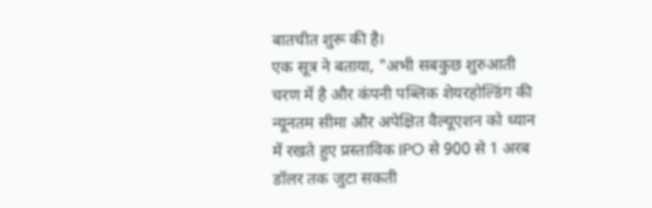बातचीत शुरू की है।
एक सूत्र ने बताया, "अभी सबकुछ शुरुआती चरण में है और कंपनी पब्लिक शेयरहोल्डिंग की न्यूनतम सीमा और अपेक्षित वैल्यूएशन को ध्यान में रखते हुए प्रस्ताविक IPO से 900 से 1 अरब डॉलर तक जुटा सकती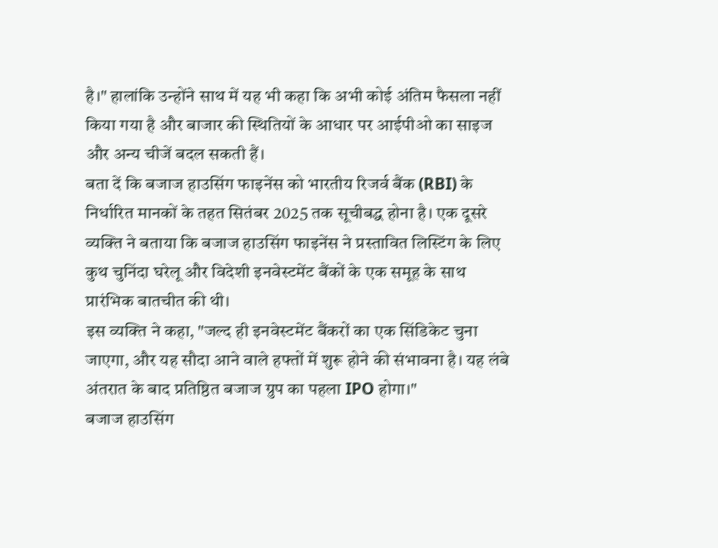है।" हालांकि उन्होंने साथ में यह भी कहा कि अभी कोई अंतिम फैसला नहीं किया गया है और बाजार की स्थितियों के आधार पर आईपीओ का साइज और अन्य चीजें बदल सकती हैं।
बता दें कि बजाज हाउसिंग फाइनेंस को भारतीय रिजर्व बैंक (RBI) के निर्धारित मानकों के तहत सितंबर 2025 तक सूचीबद्ध होना है। एक दूसरे व्यक्ति ने बताया कि बजाज हाउसिंग फाइनेंस ने प्रस्तावित लिस्टिंग के लिए कुथ चुनिंदा घरेलू और विदेशी इनवेस्टमेंट बैंकों के एक समूह के साथ प्रारंभिक बातचीत की थी।
इस व्यक्ति ने कहा, "जल्द ही इनवेस्टमेंट बैंकरों का एक सिंडिकेट चुना जाएगा, और यह सौदा आने वाले हफ्तों में शुरू होने की संभावना है। यह लंबे अंतरात के बाद प्रतिष्ठित बजाज ग्रुप का पहला IPO होगा।"
बजाज हाउसिंग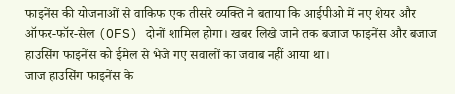फाइनेंस की योजनाओं से वाकिफ एक तीसरे व्यक्ति ने बताया कि आईपीओ में नए शेयर और ऑफर-फॉर-सेल (OFS) दोनों शामिल होगा। खबर लिखे जाने तक बजाज फाइनेंस और बजाज हाउसिंग फाइनेंस को ईमेल से भेजे गए सवालों का जवाब नहीं आया था।
जाज हाउसिंग फाइनेंस के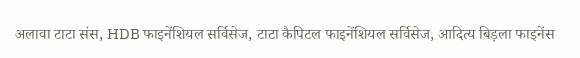अलावा टाटा संस, HDB फाइनेंशियल सर्विसेज, टाटा कैपिटल फाइनेंशियल सर्विसेज, आदित्य बिड़ला फाइनेंस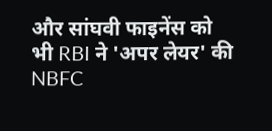और सांघवी फाइनेंस को भी RBI ने 'अपर लेयर' की NBFC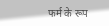फर्म के रूप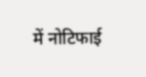में नोटिफाई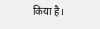किया है।